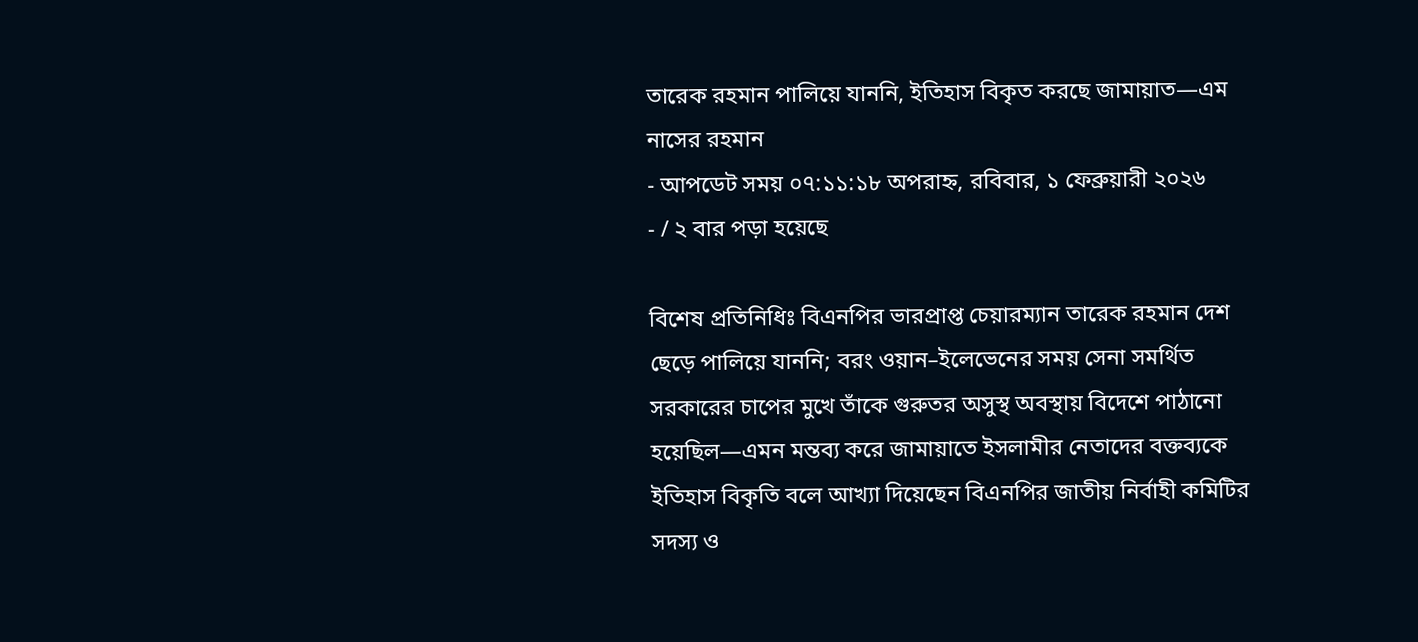তারেক রহমান পালিয়ে যাননি, ইতিহাস বিকৃত করছে জামায়াত—এম নাসের রহমান
- আপডেট সময় ০৭:১১:১৮ অপরাহ্ন, রবিবার, ১ ফেব্রুয়ারী ২০২৬
- / ২ বার পড়া হয়েছে

বিশেষ প্রতিনিধিঃ বিএনপির ভারপ্রাপ্ত চেয়ারম্যান তারেক রহমান দেশ ছেড়ে পালিয়ে যাননি; বরং ওয়ান–ইলেভেনের সময় সেনা সমর্থিত সরকারের চাপের মুখে তাঁকে গুরুতর অসুস্থ অবস্থায় বিদেশে পাঠানো হয়েছিল—এমন মন্তব্য করে জামায়াতে ইসলামীর নেতাদের বক্তব্যকে ইতিহাস বিকৃতি বলে আখ্যা দিয়েছেন বিএনপির জাতীয় নির্বাহী কমিটির সদস্য ও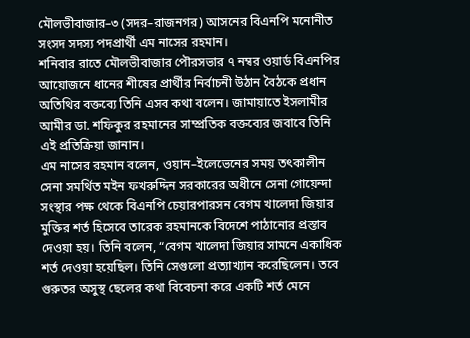মৌলভীবাজার–৩ (সদর–রাজনগর) আসনের বিএনপি মনোনীত সংসদ সদস্য পদপ্রার্থী এম নাসের রহমান।
শনিবার রাতে মৌলভীবাজার পৌরসভার ৭ নম্বর ওয়ার্ড বিএনপির আয়োজনে ধানের শীষের প্রার্থীর নির্বাচনী উঠান বৈঠকে প্রধান অতিথির বক্তব্যে তিনি এসব কথা বলেন। জামায়াতে ইসলামীর আমীর ডা. শফিকুর রহমানের সাম্প্রতিক বক্তব্যের জবাবে তিনি এই প্রতিক্রিয়া জানান।
এম নাসের রহমান বলেন, ওয়ান–ইলেভেনের সময় তৎকালীন সেনা সমর্থিত মইন ফখরুদ্দিন সরকারের অধীনে সেনা গোয়েন্দা সংস্থার পক্ষ থেকে বিএনপি চেয়ারপারসন বেগম খালেদা জিয়ার মুক্তির শর্ত হিসেবে তারেক রহমানকে বিদেশে পাঠানোর প্রস্তাব দেওয়া হয়। তিনি বলেন, “বেগম খালেদা জিয়ার সামনে একাধিক শর্ত দেওয়া হয়েছিল। তিনি সেগুলো প্রত্যাখ্যান করেছিলেন। তবে গুরুতর অসুস্থ ছেলের কথা বিবেচনা করে একটি শর্ত মেনে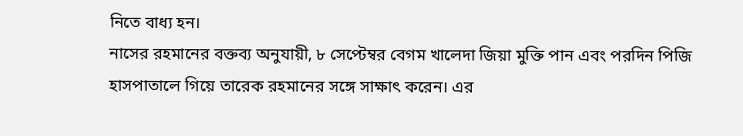নিতে বাধ্য হন।
নাসের রহমানের বক্তব্য অনুযায়ী, ৮ সেপ্টেম্বর বেগম খালেদা জিয়া মুক্তি পান এবং পরদিন পিজি হাসপাতালে গিয়ে তারেক রহমানের সঙ্গে সাক্ষাৎ করেন। এর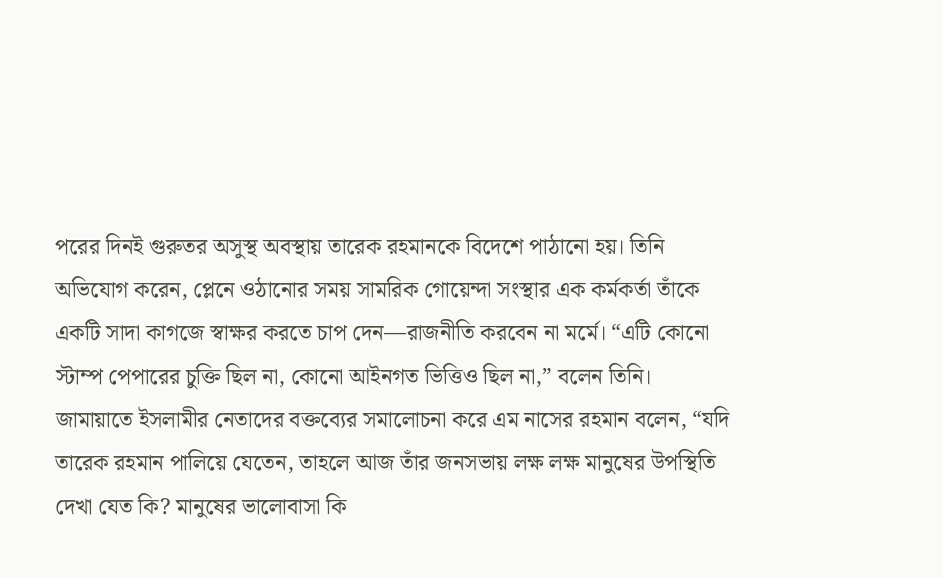পরের দিনই গুরুতর অসুস্থ অবস্থায় তারেক রহমানকে বিদেশে পাঠানো হয়। তিনি অভিযোগ করেন, প্লেনে ওঠানোর সময় সামরিক গোয়েন্দা সংস্থার এক কর্মকর্তা তাঁকে একটি সাদা কাগজে স্বাক্ষর করতে চাপ দেন—রাজনীতি করবেন না মর্মে। “এটি কোনো স্টাম্প পেপারের চুক্তি ছিল না, কোনো আইনগত ভিত্তিও ছিল না,” বলেন তিনি।
জামায়াতে ইসলামীর নেতাদের বক্তব্যের সমালোচনা করে এম নাসের রহমান বলেন, “যদি তারেক রহমান পালিয়ে যেতেন, তাহলে আজ তাঁর জনসভায় লক্ষ লক্ষ মানুষের উপস্থিতি দেখা যেত কি? মানুষের ভালোবাসা কি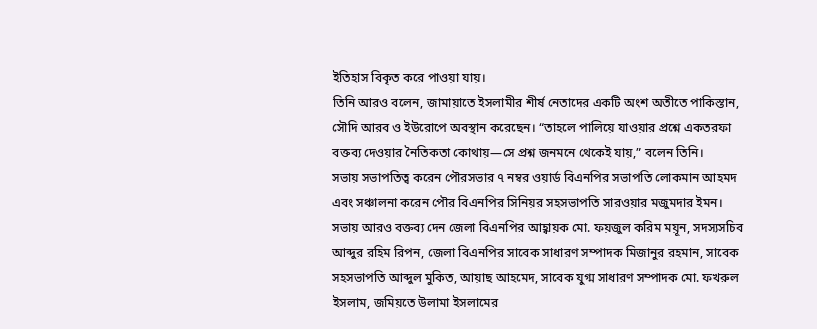ইতিহাস বিকৃত করে পাওয়া যায়।
তিনি আরও বলেন, জামায়াতে ইসলামীর শীর্ষ নেতাদের একটি অংশ অতীতে পাকিস্তান, সৌদি আরব ও ইউরোপে অবস্থান করেছেন। “তাহলে পালিয়ে যাওয়ার প্রশ্নে একতরফা বক্তব্য দেওয়ার নৈতিকতা কোথায়—সে প্রশ্ন জনমনে থেকেই যায়,” বলেন তিনি।
সভায় সভাপতিত্ব করেন পৌরসভার ৭ নম্বর ওয়ার্ড বিএনপির সভাপতি লোকমান আহমদ এবং সঞ্চালনা করেন পৌর বিএনপির সিনিয়র সহসভাপতি সারওয়ার মজুমদার ইমন।
সভায় আরও বক্তব্য দেন জেলা বিএনপির আহ্বায়ক মো. ফয়জুল করিম ময়ূন, সদস্যসচিব আব্দুর রহিম রিপন, জেলা বিএনপির সাবেক সাধারণ সম্পাদক মিজানুর রহমান, সাবেক সহসভাপতি আব্দুল মুকিত, আয়াছ আহমেদ, সাবেক যুগ্ম সাধারণ সম্পাদক মো. ফখরুল ইসলাম, জমিয়তে উলামা ইসলামের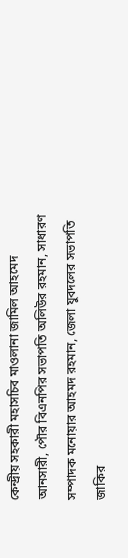কেন্দ্রীয় সহকারী মহাসচিব মাওলানা জামিল আহমেদ আনসারী, পৌর বিএনপির সভাপতি অলিউর রহমান, সাধারণ সম্পাদক মনোয়ার আহমদ রহমান, জেলা যুবদলের সভাপতি জাকির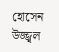হোসেন উজ্জ্বল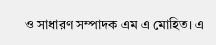ও সাধারণ সম্পাদক এম এ মোহিত। এ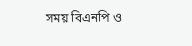সময় বিএনপি ও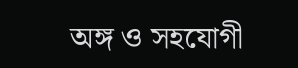অঙ্গ ও সহযোগী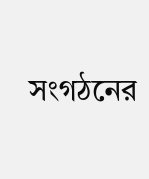সংগঠনের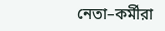নেতা–কর্মীরা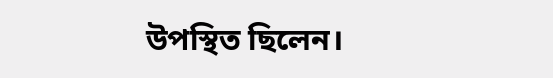উপস্থিত ছিলেন।